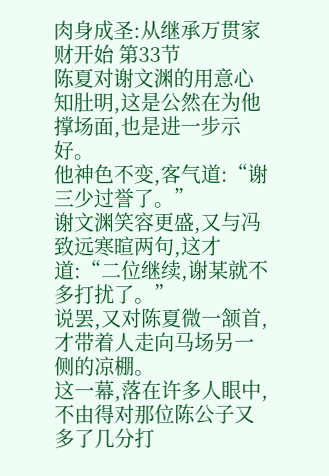肉身成圣:从继承万贯家财开始 第33节
陈夏对谢文渊的用意心知肚明,这是公然在为他撑场面,也是进一步示好。
他神色不变,客气道:“谢三少过誉了。”
谢文渊笑容更盛,又与冯致远寒暄两句,这才道:“二位继续,谢某就不多打扰了。”
说罢,又对陈夏微一颔首,才带着人走向马场另一侧的凉棚。
这一幕,落在许多人眼中,不由得对那位陈公子又多了几分打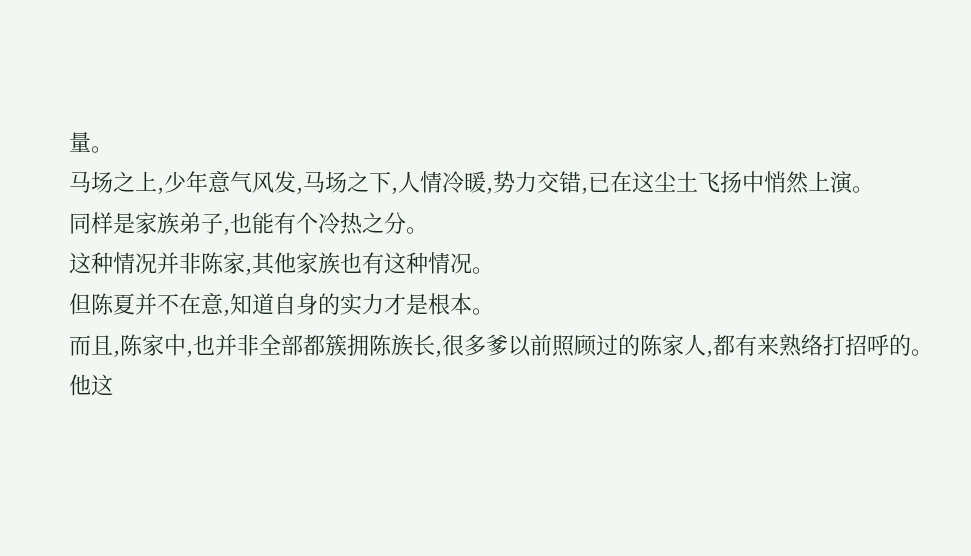量。
马场之上,少年意气风发,马场之下,人情冷暖,势力交错,已在这尘土飞扬中悄然上演。
同样是家族弟子,也能有个冷热之分。
这种情况并非陈家,其他家族也有这种情况。
但陈夏并不在意,知道自身的实力才是根本。
而且,陈家中,也并非全部都簇拥陈族长,很多爹以前照顾过的陈家人,都有来熟络打招呼的。
他这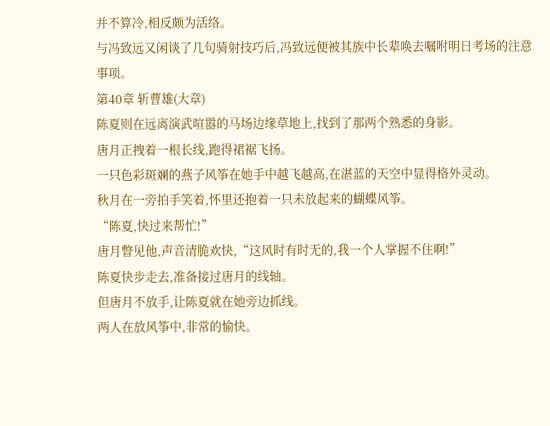并不算冷,相反颇为活络。
与冯致远又闲谈了几句骑射技巧后,冯致远便被其族中长辈唤去嘱咐明日考场的注意事项。
第40章 斩曹雄(大章)
陈夏则在远离演武喧嚣的马场边缘草地上,找到了那两个熟悉的身影。
唐月正拽着一根长线,跑得裙裾飞扬。
一只色彩斑斓的燕子风筝在她手中越飞越高,在湛蓝的天空中显得格外灵动。
秋月在一旁拍手笑着,怀里还抱着一只未放起来的蝴蝶风筝。
“陈夏,快过来帮忙!”
唐月瞥见他,声音清脆欢快,“这风时有时无的,我一个人掌握不住啊!”
陈夏快步走去,准备接过唐月的线轴。
但唐月不放手,让陈夏就在她旁边抓线。
两人在放风筝中,非常的愉快。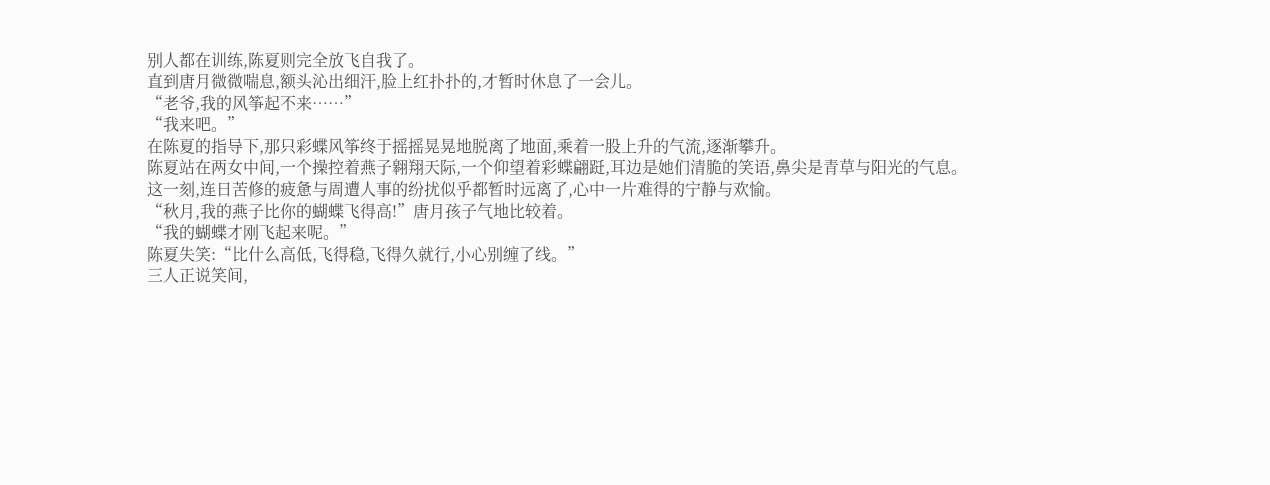别人都在训练,陈夏则完全放飞自我了。
直到唐月微微喘息,额头沁出细汗,脸上红扑扑的,才暂时休息了一会儿。
“老爷,我的风筝起不来……”
“我来吧。”
在陈夏的指导下,那只彩蝶风筝终于摇摇晃晃地脱离了地面,乘着一股上升的气流,逐渐攀升。
陈夏站在两女中间,一个操控着燕子翱翔天际,一个仰望着彩蝶翩跹,耳边是她们清脆的笑语,鼻尖是青草与阳光的气息。
这一刻,连日苦修的疲惫与周遭人事的纷扰似乎都暂时远离了,心中一片难得的宁静与欢愉。
“秋月,我的燕子比你的蝴蝶飞得高!”唐月孩子气地比较着。
“我的蝴蝶才刚飞起来呢。”
陈夏失笑:“比什么高低,飞得稳,飞得久就行,小心别缠了线。”
三人正说笑间,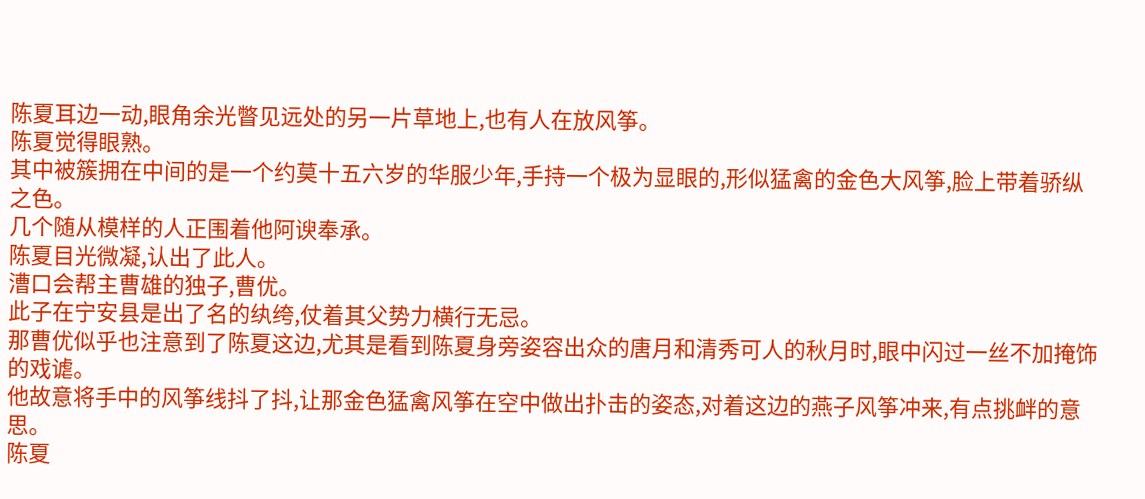陈夏耳边一动,眼角余光瞥见远处的另一片草地上,也有人在放风筝。
陈夏觉得眼熟。
其中被簇拥在中间的是一个约莫十五六岁的华服少年,手持一个极为显眼的,形似猛禽的金色大风筝,脸上带着骄纵之色。
几个随从模样的人正围着他阿谀奉承。
陈夏目光微凝,认出了此人。
漕口会帮主曹雄的独子,曹优。
此子在宁安县是出了名的纨绔,仗着其父势力横行无忌。
那曹优似乎也注意到了陈夏这边,尤其是看到陈夏身旁姿容出众的唐月和清秀可人的秋月时,眼中闪过一丝不加掩饰的戏谑。
他故意将手中的风筝线抖了抖,让那金色猛禽风筝在空中做出扑击的姿态,对着这边的燕子风筝冲来,有点挑衅的意思。
陈夏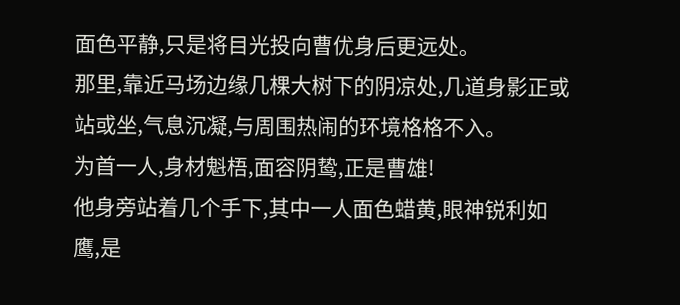面色平静,只是将目光投向曹优身后更远处。
那里,靠近马场边缘几棵大树下的阴凉处,几道身影正或站或坐,气息沉凝,与周围热闹的环境格格不入。
为首一人,身材魁梧,面容阴鸷,正是曹雄!
他身旁站着几个手下,其中一人面色蜡黄,眼神锐利如鹰,是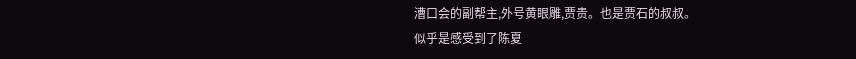漕口会的副帮主,外号黄眼雕,贾贵。也是贾石的叔叔。
似乎是感受到了陈夏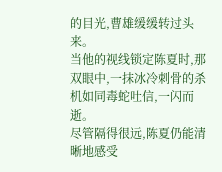的目光,曹雄缓缓转过头来。
当他的视线锁定陈夏时,那双眼中,一抹冰冷刺骨的杀机如同毒蛇吐信,一闪而逝。
尽管隔得很远,陈夏仍能清晰地感受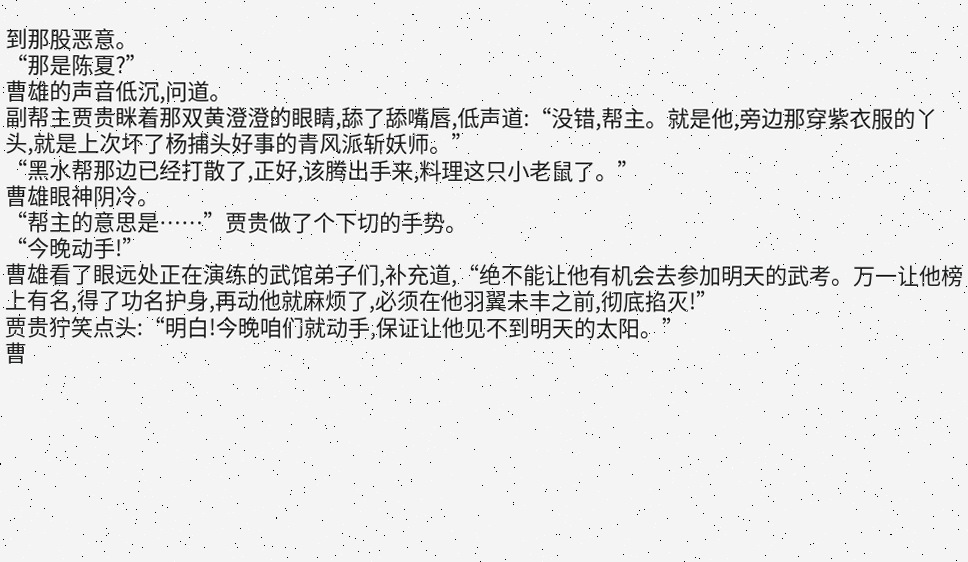到那股恶意。
“那是陈夏?”
曹雄的声音低沉,问道。
副帮主贾贵眯着那双黄澄澄的眼睛,舔了舔嘴唇,低声道:“没错,帮主。就是他,旁边那穿紫衣服的丫头,就是上次坏了杨捕头好事的青风派斩妖师。”
“黑水帮那边已经打散了,正好,该腾出手来,料理这只小老鼠了。”
曹雄眼神阴冷。
“帮主的意思是……”贾贵做了个下切的手势。
“今晚动手!”
曹雄看了眼远处正在演练的武馆弟子们,补充道,“绝不能让他有机会去参加明天的武考。万一让他榜上有名,得了功名护身,再动他就麻烦了,必须在他羽翼未丰之前,彻底掐灭!”
贾贵狞笑点头:“明白!今晚咱们就动手,保证让他见不到明天的太阳。”
曹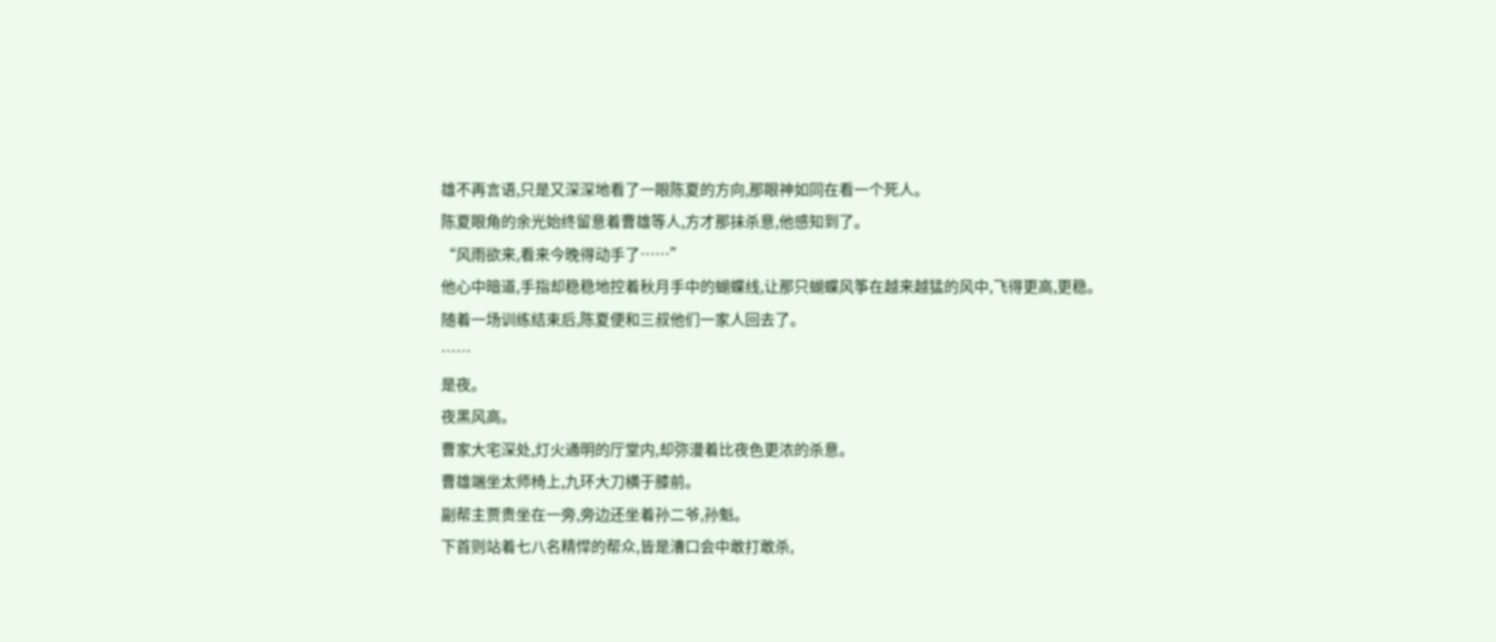雄不再言语,只是又深深地看了一眼陈夏的方向,那眼神如同在看一个死人。
陈夏眼角的余光始终留意着曹雄等人,方才那抹杀意,他感知到了。
“风雨欲来,看来今晚得动手了……”
他心中暗道,手指却稳稳地控着秋月手中的蝴蝶线,让那只蝴蝶风筝在越来越猛的风中,飞得更高,更稳。
随着一场训练结束后,陈夏便和三叔他们一家人回去了。
……
是夜。
夜黑风高。
曹家大宅深处,灯火通明的厅堂内,却弥漫着比夜色更浓的杀意。
曹雄端坐太师椅上,九环大刀横于膝前。
副帮主贾贵坐在一旁,旁边还坐着孙二爷,孙魁。
下首则站着七八名精悍的帮众,皆是漕口会中敢打敢杀,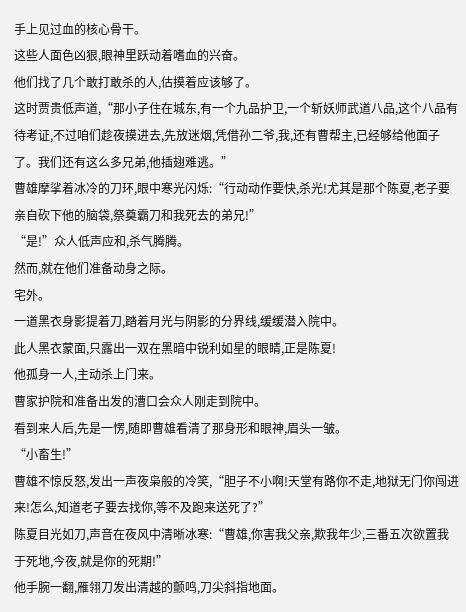手上见过血的核心骨干。
这些人面色凶狠,眼神里跃动着嗜血的兴奋。
他们找了几个敢打敢杀的人,估摸着应该够了。
这时贾贵低声道,“那小子住在城东,有一个九品护卫,一个斩妖师武道八品,这个八品有待考证,不过咱们趁夜摸进去,先放迷烟,凭借孙二爷,我,还有曹帮主,已经够给他面子了。我们还有这么多兄弟,他插翅难逃。”
曹雄摩挲着冰冷的刀环,眼中寒光闪烁:“行动动作要快,杀光!尤其是那个陈夏,老子要亲自砍下他的脑袋,祭奠霸刀和我死去的弟兄!”
“是!”众人低声应和,杀气腾腾。
然而,就在他们准备动身之际。
宅外。
一道黑衣身影提着刀,踏着月光与阴影的分界线,缓缓潜入院中。
此人黑衣蒙面,只露出一双在黑暗中锐利如星的眼睛,正是陈夏!
他孤身一人,主动杀上门来。
曹家护院和准备出发的漕口会众人刚走到院中。
看到来人后,先是一愣,随即曹雄看清了那身形和眼神,眉头一皱。
“小畜生!”
曹雄不惊反怒,发出一声夜枭般的冷笑,“胆子不小啊!天堂有路你不走,地狱无门你闯进来!怎么,知道老子要去找你,等不及跑来送死了?”
陈夏目光如刀,声音在夜风中清晰冰寒:“曹雄,你害我父亲,欺我年少,三番五次欲置我于死地,今夜,就是你的死期!”
他手腕一翻,雁翎刀发出清越的颤鸣,刀尖斜指地面。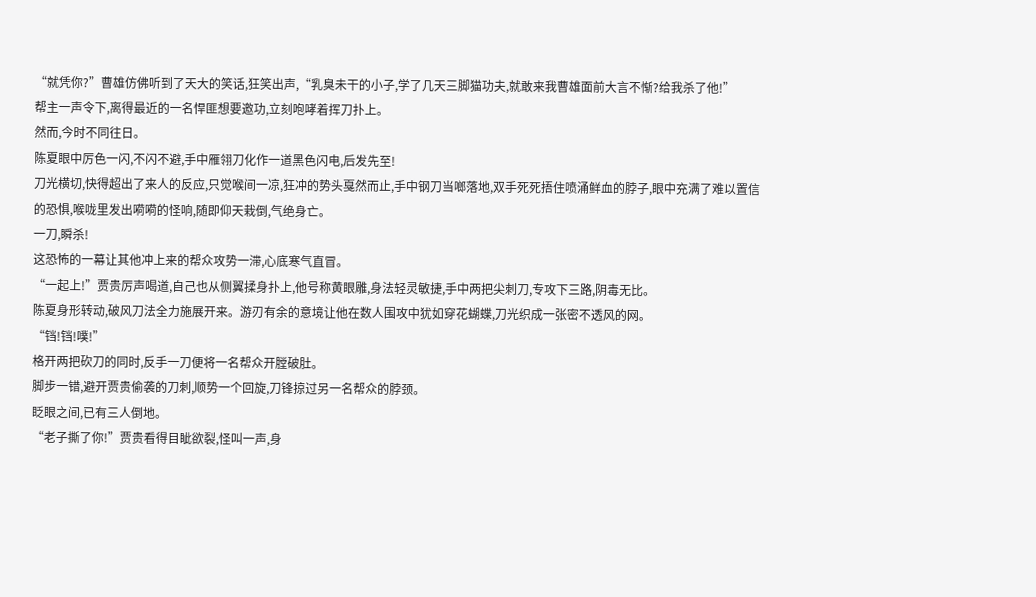“就凭你?”曹雄仿佛听到了天大的笑话,狂笑出声,“乳臭未干的小子,学了几天三脚猫功夫,就敢来我曹雄面前大言不惭?给我杀了他!”
帮主一声令下,离得最近的一名悍匪想要邀功,立刻咆哮着挥刀扑上。
然而,今时不同往日。
陈夏眼中厉色一闪,不闪不避,手中雁翎刀化作一道黑色闪电,后发先至!
刀光横切,快得超出了来人的反应,只觉喉间一凉,狂冲的势头戛然而止,手中钢刀当啷落地,双手死死捂住喷涌鲜血的脖子,眼中充满了难以置信的恐惧,喉咙里发出嗬嗬的怪响,随即仰天栽倒,气绝身亡。
一刀,瞬杀!
这恐怖的一幕让其他冲上来的帮众攻势一滞,心底寒气直冒。
“一起上!”贾贵厉声喝道,自己也从侧翼揉身扑上,他号称黄眼雕,身法轻灵敏捷,手中两把尖刺刀,专攻下三路,阴毒无比。
陈夏身形转动,破风刀法全力施展开来。游刃有余的意境让他在数人围攻中犹如穿花蝴蝶,刀光织成一张密不透风的网。
“铛!铛!噗!”
格开两把砍刀的同时,反手一刀便将一名帮众开膛破肚。
脚步一错,避开贾贵偷袭的刀刺,顺势一个回旋,刀锋掠过另一名帮众的脖颈。
眨眼之间,已有三人倒地。
“老子撕了你!”贾贵看得目眦欲裂,怪叫一声,身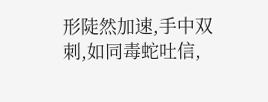形陡然加速,手中双刺,如同毒蛇吐信,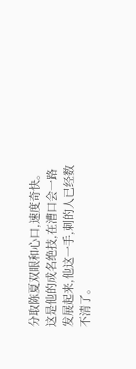分取陈夏双眼和心口,速度奇快。
这是他的成名绝技,在漕口会一路发展起来,他这一手,刺的人已经数不清了。